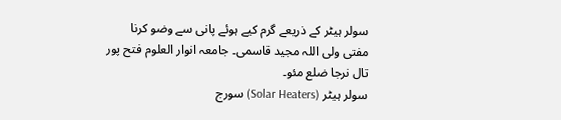سولر ہیٹر کے ذریعے گرم کیے ہوئے پانی سے وضو کرنا
مفتی ولی اللہ مجید قاسمی۔ جامعہ انوار العلوم فتح پور تال نرجا ضلع مئو۔
سولر ہیٹر (Solar Heaters) سورج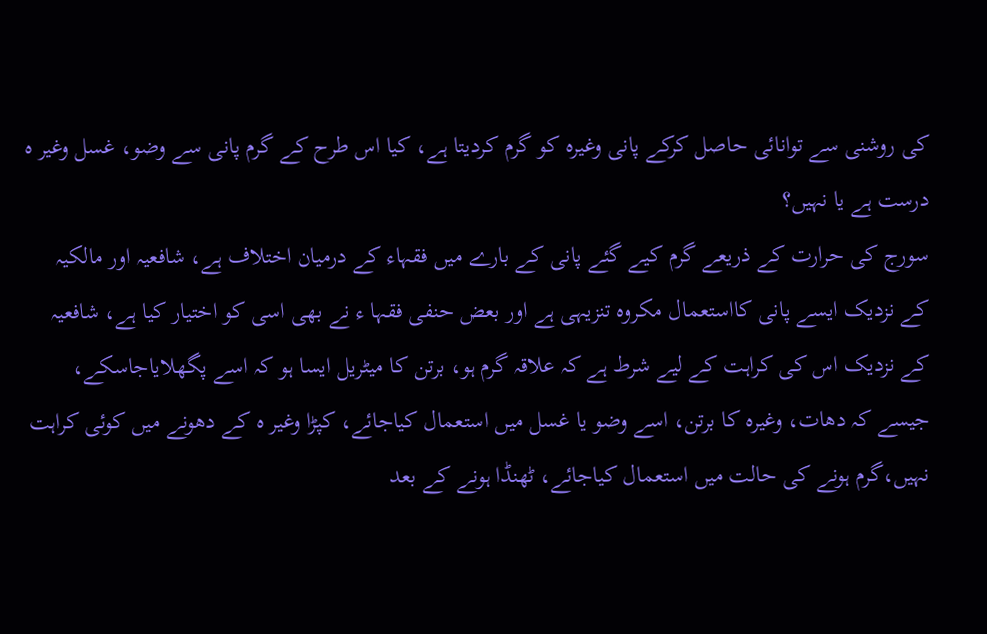کی روشنی سے توانائی حاصل کرکے پانی وغیرہ کو گرم کردیتا ہے، کیا اس طرح کے گرم پانی سے وضو، غسل وغیر ہ درست ہے یا نہیں؟
سورج کی حرارت کے ذریعے گرم کیے گئے پانی کے بارے میں فقہاء کے درمیان اختلاف ہے، شافعیہ اور مالکیہ کے نزدیک ایسے پانی کااستعمال مکروہ تنزیہی ہے اور بعض حنفی فقہا ء نے بھی اسی کو اختیار کیا ہے، شافعیہ کے نزدیک اس کی کراہت کے لیے شرط ہے کہ علاقہ گرم ہو، برتن کا میٹریل ایسا ہو کہ اسے پگھلایاجاسکے، جیسے کہ دھات، وغیرہ کا برتن، اسے وضو یا غسل میں استعمال کیاجائے، کپڑا وغیر ہ کے دھونے میں کوئی کراہت نہیں،گرم ہونے کی حالت میں استعمال کیاجائے، ٹھنڈا ہونے کے بعد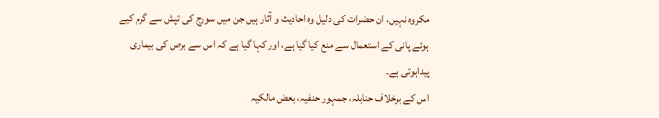مکروہ نہیں، ان حضرات کی دلیل وہ احادیث و آثار ہیں جن میں سورج کی تپش سے گرم کیے ہوئے پانی کے استعمال سے منع کیا گیا ہے، اور کہا گیا ہے کہ اس سے برص کی بیماری پیداہوتی ہے۔
اس کے برخلاف حنابلہ، جمہور حنفیہ، بعض مالکیہ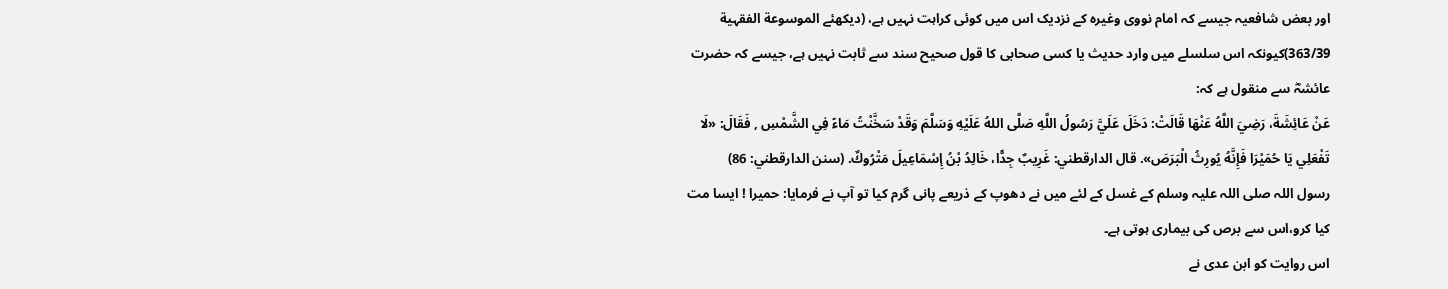اور بعض شافعیہ جیسے کہ امام نووی وغیرہ کے نزدیک اس میں کوئی کراہت نہیں ہے، (دیکھئے الموسوعة الفقہیة 363/39)کیونکہ اس سلسلے میں وارد حدیث یا کسی صحابی کا قول صحیح سند سے ثابت نہیں ہے، جیسے کہ حضرت عائشہؓ سے منقول ہے کہ:
عَنْ عَائِشَةَ، رَضِيَ اللَّهُ عَنْهَا قَالَتْ: دَخَلَ عَلَيَّ رَسُولُ اللَّهِ صَلَّى اللهُ عَلَيْهِ وَسَلَّمَ وَقَدْ سَخَّنْتُ مَاءً فِي الشَّمْسِ , فَقَالَ: «لَا تَفْعَلِي يَا حُمَيْرَا فَإِنَّهُ يُورِثُ الْبَرَصَ». قال الدارقطني: غَرِيبٌ جِدًّا، خَالِدُ بْنُ إِسْمَاعِيلَ مَتْرُوكٌ. (سنن الدارقطني: 86)
رسول اللہ صلی اللہ علیہ وسلم کے غسل کے لئے میں نے دھوپ کے ذریعے پانی گرم کیا تو آپ نے فرمایا: حمیرا ! ایسا مت کیا کرو،اس سے برص کی بیماری ہوتی ہے۔
اس روایت کو ابن عدی نے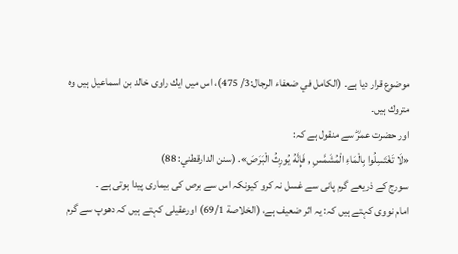موضوع قرار دیا ہے۔ (الکامل في ضعفاء الرجال:3/ 475)، اس ميں ايك راوى خالد بن اسماعيل ہيں وه متروك ہيں۔
اور حضرت عمرؓ سے منقول ہے کہ:
«لَا تَغْتَسِلُوا بِالْمَاءِ الْمُشَمَّسِ , فَإِنَّهُ يُورِثُ الْبَرَصَ». (سنن الدارقطني: 88)
سورج کے ذریعے گرم پانی سے غسل نہ کرو کیونکہ اس سے برص کی بیماری پیدا ہوتی ہے ۔
امام نووی کہتے ہیں کہ: یہ اثر ضعیف ہے، (الخلاصة 69/1) اورعقیلی کہتے ہیں کہ دھوپ سے گرم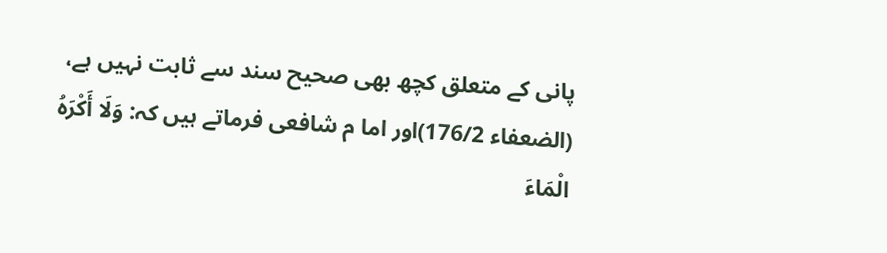پانی کے متعلق کچھ بھی صحیح سند سے ثابت نہیں ہے، (الضعفاء 176/2)اور اما م شافعی فرماتے ہیں کہ: وَلَا أَكْرَهُ الْمَاءَ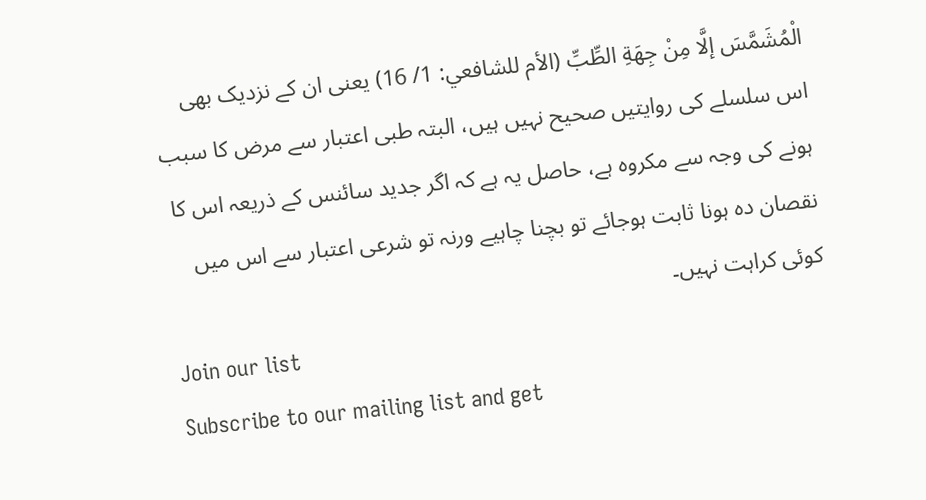الْمُشَمَّسَ إلَّا مِنْ جِهَةِ الطِّبِّ (الأم للشافعي: 1/ 16) یعنی ان کے نزدیک بھی اس سلسلے کی روایتیں صحیح نہیں ہیں، البتہ طبی اعتبار سے مرض کا سبب ہونے کی وجہ سے مکروہ ہے، حاصل یہ ہے کہ اگر جدید سائنس کے ذریعہ اس کا نقصان دہ ہونا ثابت ہوجائے تو بچنا چاہیے ورنہ تو شرعی اعتبار سے اس میں کوئی کراہت نہیں۔
Join our list
Subscribe to our mailing list and get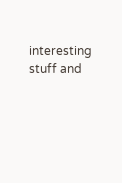interesting stuff and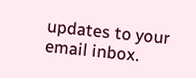updates to your email inbox.